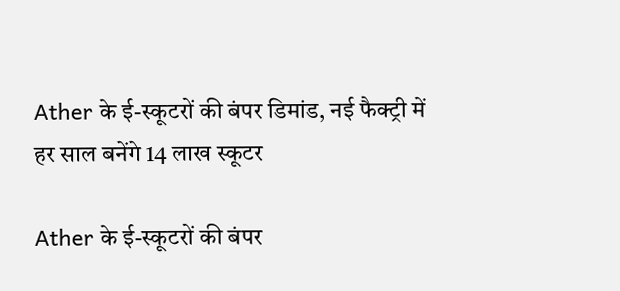Ather के ई-स्कूटरों की बंपर डिमांड, नई फैक्ट्री में हर साल बनेंगे 14 लाख स्कूटर

Ather के ई-स्कूटरों की बंपर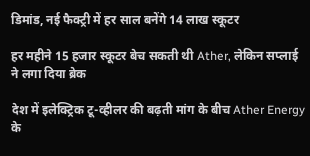डिमांड, नई फैक्ट्री में हर साल बनेंगे 14 लाख स्कूटर

हर महीने 15 हजार स्कूटर बेच सकती थी Ather, लेकिन सप्लाई ने लगा दिया ब्रेक

देश में इलेक्ट्रिक टू-व्हीलर की बढ़ती मांग के बीच Ather Energy के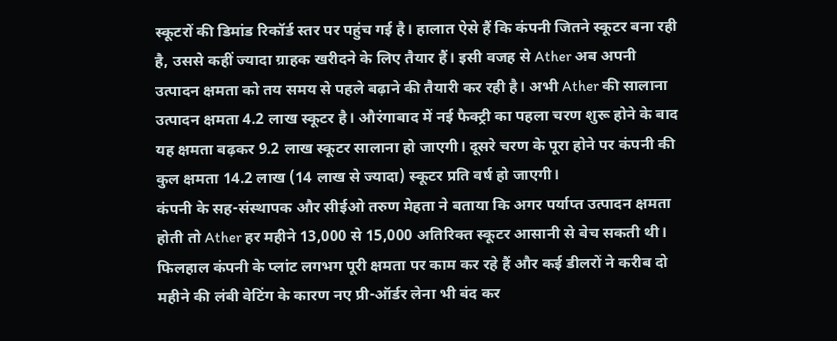स्कूटरों की डिमांड रिकॉर्ड स्तर पर पहुंच गई है। हालात ऐसे हैं कि कंपनी जितने स्कूटर बना रही है, उससे कहीं ज्यादा ग्राहक खरीदने के लिए तैयार हैं। इसी वजह से Ather अब अपनी उत्पादन क्षमता को तय समय से पहले बढ़ाने की तैयारी कर रही है। अभी Ather की सालाना उत्पादन क्षमता 4.2 लाख स्कूटर है। औरंगाबाद में नई फैक्ट्री का पहला चरण शुरू होने के बाद यह क्षमता बढ़कर 9.2 लाख स्कूटर सालाना हो जाएगी। दूसरे चरण के पूरा होने पर कंपनी की कुल क्षमता 14.2 लाख (14 लाख से ज्यादा) स्कूटर प्रति वर्ष हो जाएगी।
कंपनी के सह-संस्थापक और सीईओ तरुण मेहता ने बताया कि अगर पर्याप्त उत्पादन क्षमता होती तो Ather हर महीने 13,000 से 15,000 अतिरिक्त स्कूटर आसानी से बेच सकती थी। फिलहाल कंपनी के प्लांट लगभग पूरी क्षमता पर काम कर रहे हैं और कई डीलरों ने करीब दो महीने की लंबी वेटिंग के कारण नए प्री-ऑर्डर लेना भी बंद कर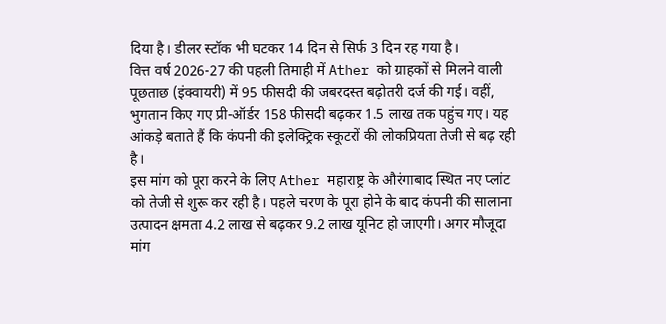दिया है। डीलर स्टॉक भी घटकर 14 दिन से सिर्फ 3 दिन रह गया है।
वित्त वर्ष 2026-27 की पहली तिमाही में Ather को ग्राहकों से मिलने वाली पूछताछ (इंक्वायरी) में 95 फीसदी की जबरदस्त बढ़ोतरी दर्ज की गई। वहीं, भुगतान किए गए प्री-ऑर्डर 158 फीसदी बढ़कर 1.5 लाख तक पहुंच गए। यह आंकड़े बताते हैं कि कंपनी की इलेक्ट्रिक स्कूटरों की लोकप्रियता तेजी से बढ़ रही है।
इस मांग को पूरा करने के लिए Ather महाराष्ट्र के औरंगाबाद स्थित नए प्लांट को तेजी से शुरू कर रही है। पहले चरण के पूरा होने के बाद कंपनी की सालाना उत्पादन क्षमता 4.2 लाख से बढ़कर 9.2 लाख यूनिट हो जाएगी। अगर मौजूदा मांग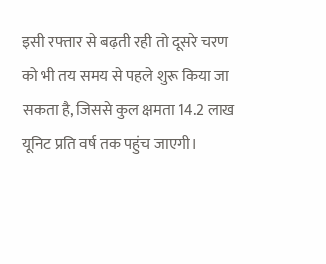इसी रफ्तार से बढ़ती रही तो दूसरे चरण को भी तय समय से पहले शुरू किया जा सकता है, जिससे कुल क्षमता 14.2 लाख यूनिट प्रति वर्ष तक पहुंच जाएगी।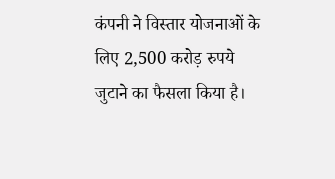कंपनी ने विस्तार योजनाओं के लिए 2,500 करोड़ रुपये जुटाने का फैसला किया है।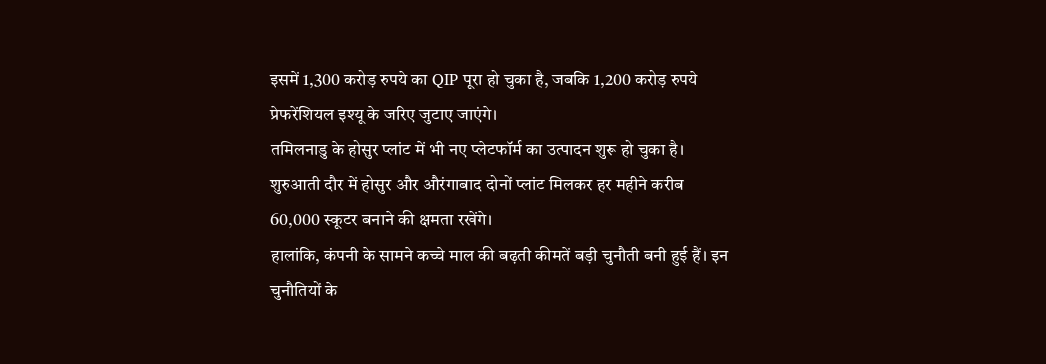इसमें 1,300 करोड़ रुपये का QIP पूरा हो चुका है, जबकि 1,200 करोड़ रुपये प्रेफरेंशियल इश्यू के जरिए जुटाए जाएंगे।
तमिलनाडु के होसुर प्लांट में भी नए प्लेटफॉर्म का उत्पादन शुरू हो चुका है। शुरुआती दौर में होसुर और औरंगाबाद दोनों प्लांट मिलकर हर महीने करीब 60,000 स्कूटर बनाने की क्षमता रखेंगे।
हालांकि, कंपनी के सामने कच्चे माल की बढ़ती कीमतें बड़ी चुनौती बनी हुई हैं। इन चुनौतियों के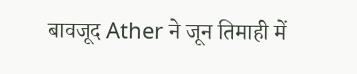बावजूद Ather ने जून तिमाही में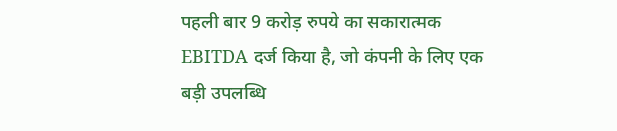पहली बार 9 करोड़ रुपये का सकारात्मक EBITDA दर्ज किया है, जो कंपनी के लिए एक बड़ी उपलब्धि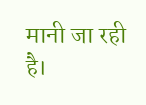मानी जा रही है।